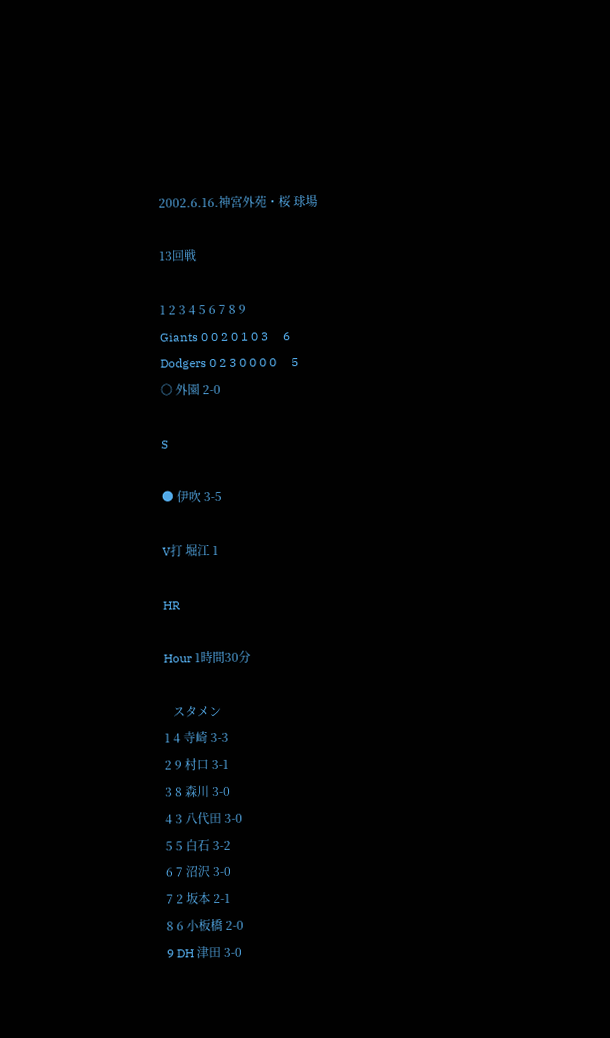2002.6.16.神宮外苑・桜 球場

13回戦

1 2 3 4 5 6 7 8 9
Giants 0 0 2 0 1 0 3     6
Dodgers 0 2 3 0 0 0 0     5
○ 外園 2-0

S

● 伊吹 3-5

V打 堀江 1

HR

Hour 1時間30分

   スタメン
1 4 寺崎 3-3
2 9 村口 3-1
3 8 森川 3-0
4 3 八代田 3-0
5 5 白石 3-2
6 7 沼沢 3-0
7 2 坂本 2-1
8 6 小板橋 2-0
9 DH 津田 3-0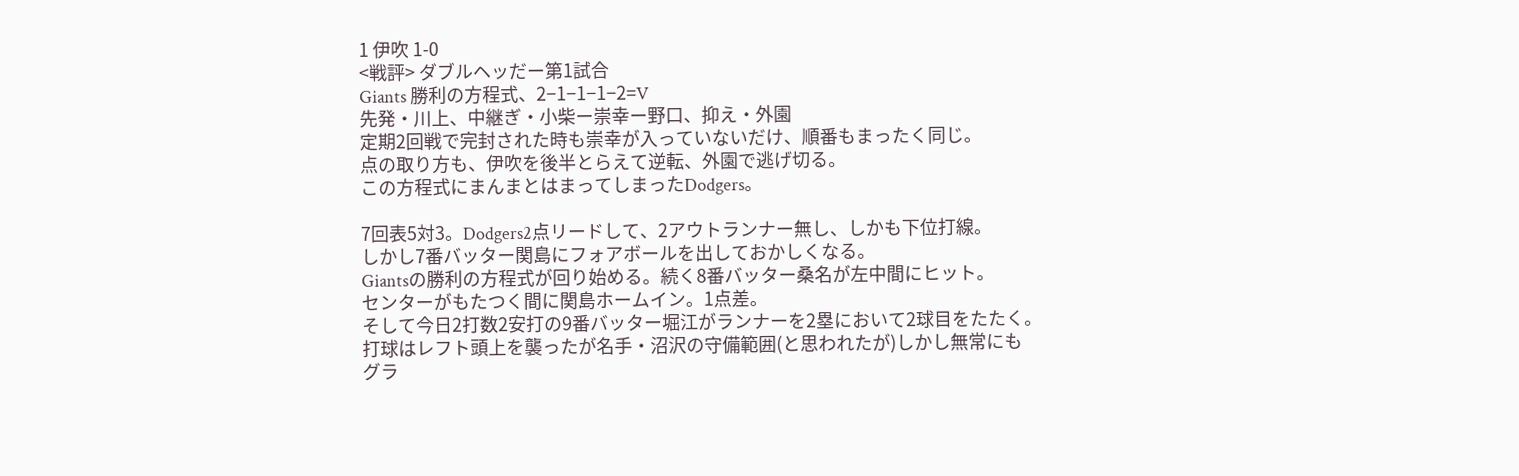1 伊吹 1-0
<戦評> ダブルヘッだー第1試合
Giants 勝利の方程式、2−1−1−1−2=V
先発・川上、中継ぎ・小柴ー崇幸ー野口、抑え・外園
定期2回戦で完封された時も崇幸が入っていないだけ、順番もまったく同じ。
点の取り方も、伊吹を後半とらえて逆転、外園で逃げ切る。
この方程式にまんまとはまってしまったDodgers。

7回表5対3。Dodgers2点リードして、2アウトランナー無し、しかも下位打線。
しかし7番バッター関島にフォアボールを出しておかしくなる。
Giantsの勝利の方程式が回り始める。続く8番バッター桑名が左中間にヒット。
センターがもたつく間に関島ホームイン。1点差。
そして今日2打数2安打の9番バッター堀江がランナーを2塁において2球目をたたく。
打球はレフト頭上を襲ったが名手・沼沢の守備範囲(と思われたが)しかし無常にも
グラ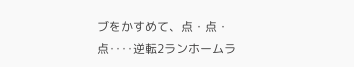ブをかすめて、点・点・点‥‥逆転2ランホームラ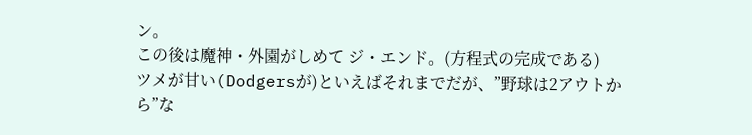ン。
この後は魔神・外園がしめて ジ・エンド。(方程式の完成である)
ツメが甘い(Dodgersが)といえばそれまでだが、”野球は2アウトから”な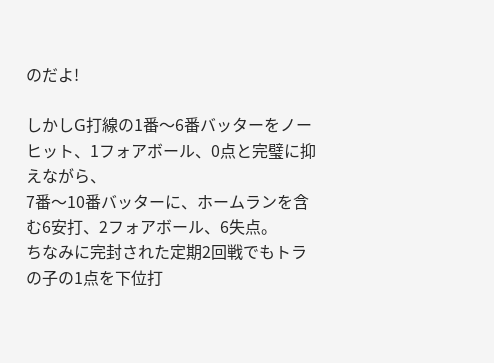のだよ!

しかしG打線の1番〜6番バッターをノーヒット、1フォアボール、0点と完璧に抑えながら、
7番〜10番バッターに、ホームランを含む6安打、2フォアボール、6失点。
ちなみに完封された定期2回戦でもトラの子の1点を下位打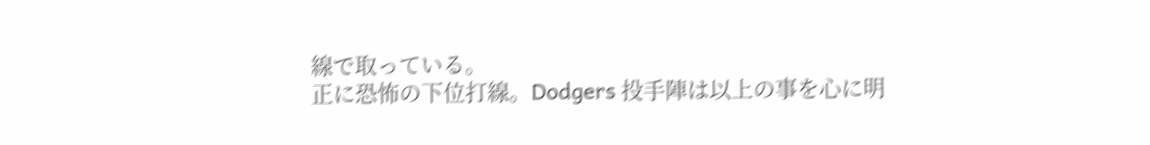線で取っている。
正に恐怖の下位打線。Dodgers 投手陣は以上の事を心に明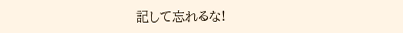記して忘れるな!